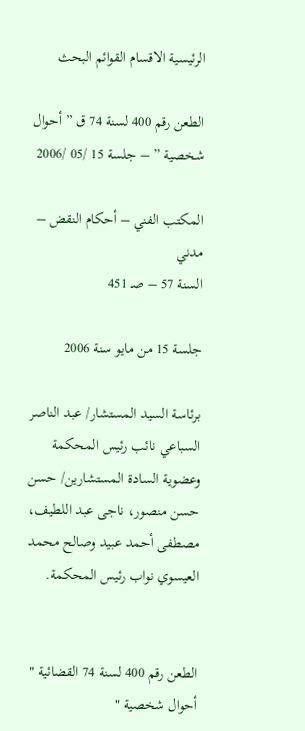الرئيسية الاقسام القوائم البحث

الطعن رقم 400 لسنة 74 ق ” أحوال شخصية ” – جلسة 15 /05 /2006

المكتب الفني – أحكام النقض – مدني
السنة 57 – صـ 451

جلسة 15 من مايو سنة 2006

برئاسة السيد المستشار/ عبد الناصر السباعي نائب رئيس المحكمة وعضوية السادة المستشارين/ حسن حسن منصور، ناجى عبد اللطيف، مصطفى أحمد عبيد وصالح محمد العيسوي نواب رئيس المحكمة.


الطعن رقم 400 لسنة 74 القضائية " أحوال شخصية "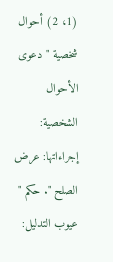(1، 2) أحوال شخصية " دعوى الأحوال الشخصية: إجراءاتها: عرض الصلح ". حكم " عيوب التدليل: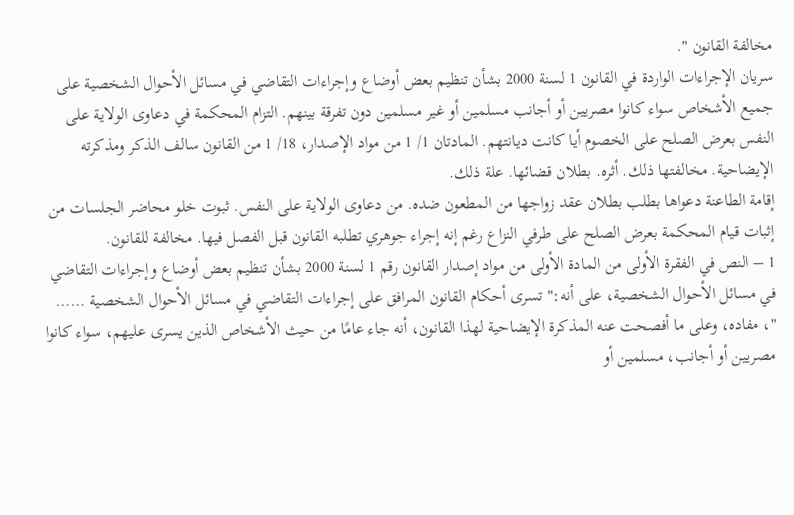مخالفة القانون ".
سريان الإجراءات الواردة في القانون 1 لسنة 2000 بشأن تنظيم بعض أوضاع وإجراءات التقاضي في مسائل الأحوال الشخصية على جميع الأشخاص سواء كانوا مصريين أو أجانب مسلمين أو غير مسلمين دون تفرقة بينهم. التزام المحكمة في دعاوى الولاية على النفس بعرض الصلح على الخصوم أيا كانت ديانتهم. المادتان 1/ 1 من مواد الإصدار، 18/ 1 من القانون سالف الذكر ومذكرته الإيضاحية. مخالفتها ذلك. أثره. بطلان قضائها. علة ذلك.
إقامة الطاعنة دعواها بطلب بطلان عقد زواجها من المطعون ضده. من دعاوى الولاية على النفس. ثبوت خلو محاضر الجلسات من إثبات قيام المحكمة بعرض الصلح على طرفي النزاع رغم إنه إجراء جوهري تطلبه القانون قبل الفصل فيها. مخالفة للقانون.
1 – النص في الفقرة الأولى من المادة الأولى من مواد إصدار القانون رقم 1 لسنة 2000 بشأن تنظيم بعض أوضاع وإجراءات التقاضي في مسائل الأحوال الشخصية، على أنه:" تسرى أحكام القانون المرافق على إجراءات التقاضي في مسائل الأحوال الشخصية …… "، مفاده، وعلى ما أفصحت عنه المذكرة الإيضاحية لهذا القانون، أنه جاء عامًا من حيث الأشخاص الذين يسرى عليهم، سواء كانوا مصريين أو أجانب، مسلمين أو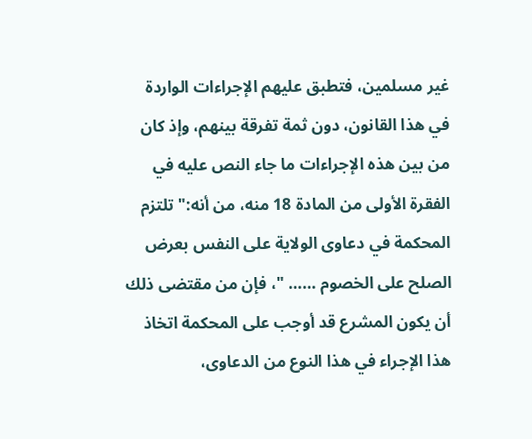غير مسلمين، فتطبق عليهم الإجراءات الواردة في هذا القانون، دون ثمة تفرقة بينهم، وإذ كان من بين هذه الإجراءات ما جاء النص عليه في الفقرة الأولى من المادة 18 منه، من أنه:" تلتزم المحكمة في دعاوى الولاية على النفس بعرض الصلح على الخصوم …… "، فإن من مقتضى ذلك أن يكون المشرع قد أوجب على المحكمة اتخاذ هذا الإجراء في هذا النوع من الدعاوى،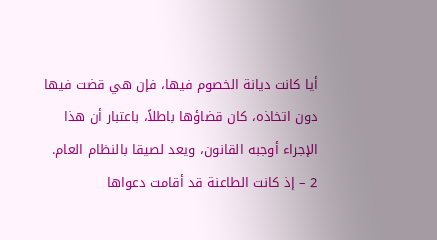أيا كانت ديانة الخصوم فيها، فإن هي قضت فيها دون اتخاذه، كان قضاؤها باطلاً، باعتبار أن هذا الإجراء أوجبه القانون، ويعد لصيقا بالنظام العام.
2 – إذ كانت الطاعنة قد أقامت دعواها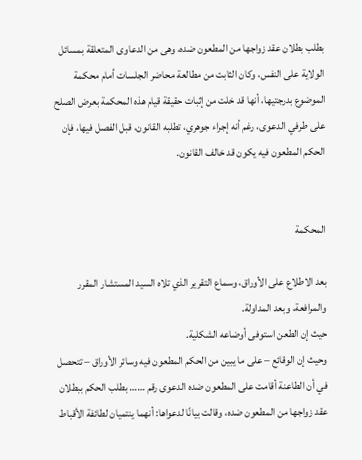بطلب بطلان عقد زواجها من المطعون ضده، وهى من الدعاوى المتعلقة بمسائل الولاية على النفس، وكان الثابت من مطالعة محاضر الجلسات أمام محكمة الموضوع بدرجتيها، أنها قد خلت من إثبات حقيقة قيام هذه المحكمة بعرض الصلح على طرفي الدعوى، رغم أنه إجراء جوهري، تطلبه القانون، قبل الفصل فيها، فإن الحكم المطعون فيه يكون قد خالف القانون.


المحكمة

بعد الاطلاع على الأوراق، وسماع التقرير الذي تلاه السيد المستشار المقرر والمرافعة، وبعد المداولة.
حيث إن الطعن استوفى أوضاعه الشكلية.
وحيث إن الوقائع – على ما يبين من الحكم المطعون فيه وسائر الأوراق – تتحصل في أن الطاعنة أقامت على المطعون ضده الدعوى رقم …… بطلب الحكم ببطلان عقد زواجها من المطعون ضده، وقالت بيانًا لدعواها: أنهما ينتميان لطائفة الأقباط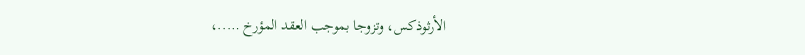الأرثوذكس، وتزوجا بموجب العقد المؤرخ …..،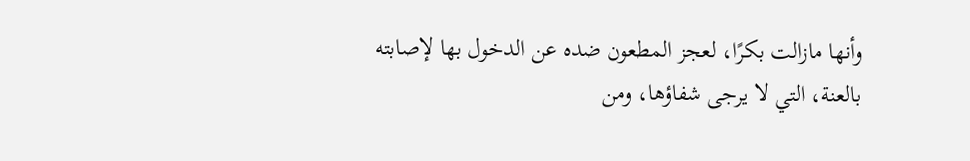وأنها مازالت بكرًا، لعجز المطعون ضده عن الدخول بها لإصابته بالعنة، التي لا يرجى شفاؤها، ومن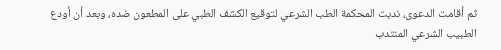ثم أقامت الدعوى، ندبت المحكمة الطب الشرعي لتوقيع الكشف الطبي على المطعون ضده، وبعد أن أودع الطبيب الشرعي المنتدب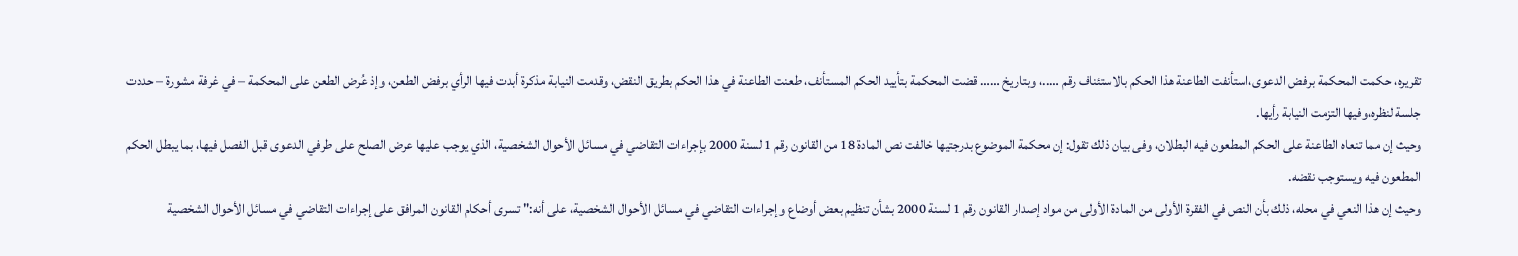تقريره، حكمت المحكمة برفض الدعوى،استأنفت الطاعنة هذا الحكم بالاستئناف رقم …..، وبتاريخ …… قضت المحكمة بتأييد الحكم المستأنف، طعنت الطاعنة في هذا الحكم بطريق النقض، وقدمت النيابة مذكرة أبدت فيها الرأي برفض الطعن، وإذ عُرض الطعن على المحكمة – في غرفة مشورة – حددت جلسة لنظره،وفيها التزمت النيابة رأيها.
وحيث إن مما تنعاه الطاعنة على الحكم المطعون فيه البطلان، وفى بيان ذلك تقول: إن محكمة الموضوع بدرجتيها خالفت نص المادة 18 من القانون رقم 1 لسنة 2000 بإجراءات التقاضي في مسائل الأحوال الشخصية، الذي يوجب عليها عرض الصلح على طرفي الدعوى قبل الفصل فيها، بما يبطل الحكم المطعون فيه ويستوجب نقضه.
وحيث إن هذا النعي في محله، ذلك بأن النص في الفقرة الأولى من المادة الأولى من مواد إصدار القانون رقم 1 لسنة 2000 بشأن تنظيم بعض أوضاع وإجراءات التقاضي في مسائل الأحوال الشخصية، على أنه:" تسرى أحكام القانون المرافق على إجراءات التقاضي في مسائل الأحوال الشخصية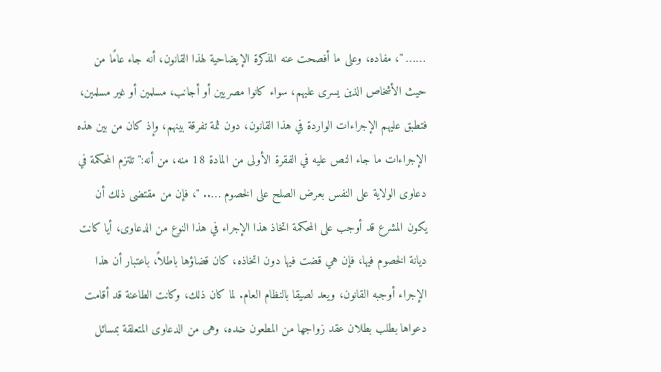…… "، مفاده، وعلى ما أفصحت عنه المذكرة الإيضاحية لهذا القانون، أنه جاء عامًا من حيث الأشخاص الذين يسرى عليهم، سواء كانوا مصريين أو أجانب، مسلمين أو غير مسلمين، فتطبق عليهم الإجراءات الواردة في هذا القانون، دون ثمة تفرقة بينهم، وإذ كان من بين هذه الإجراءات ما جاء النص عليه في الفقرة الأولى من المادة 18 منه، من أنه:" تلتزم المحكمة في دعاوى الولاية على النفس بعرض الصلح على الخصوم ….. "، فإن من مقتضى ذلك أن يكون المشرع قد أوجب على المحكمة اتخاذ هذا الإجراء في هذا النوع من الدعاوى، أيا كانت ديانة الخصوم فيها، فإن هي قضت فيها دون اتخاذه، كان قضاؤها باطلاً، باعتبار أن هذا الإجراء أوجبه القانون، ويعد لصيقا بالنظام العام. لما كان ذلك، وكانت الطاعنة قد أقامت دعواها بطلب بطلان عقد زواجها من المطعون ضده، وهى من الدعاوى المتعلقة بمسائل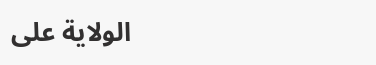الولاية على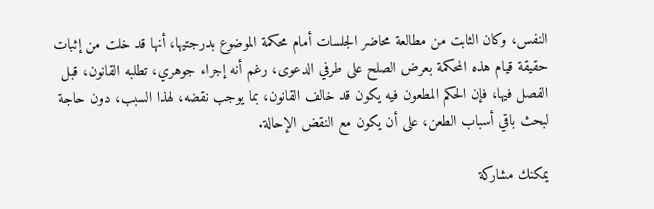النفس، وكان الثابت من مطالعة محاضر الجلسات أمام محكمة الموضوع بدرجتيها، أنها قد خلت من إثبات حقيقة قيام هذه المحكمة بعرض الصلح على طرفي الدعوى، رغم أنه إجراء جوهري، تطلبه القانون، قبل الفصل فيها، فإن الحكم المطعون فيه يكون قد خالف القانون، بما يوجب نقضه، لهذا السبب، دون حاجة لبحث باقي أسباب الطعن، على أن يكون مع النقض الإحالة.

يمكنك مشاركة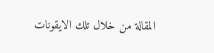المقالة من خلال تلك الايقونات